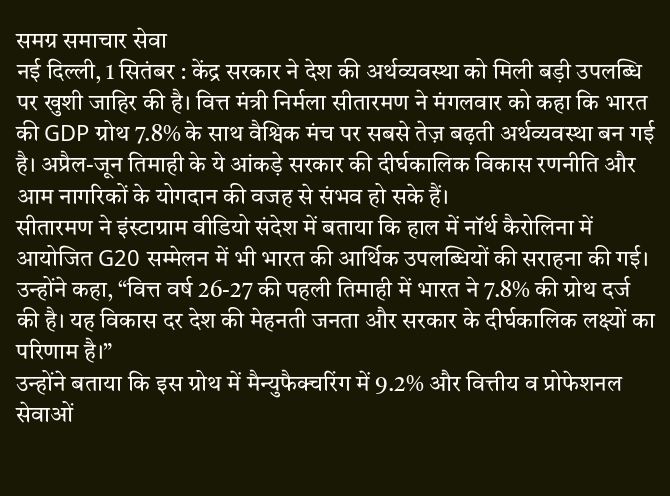समग्र समाचार सेवा
नई दिल्ली, 1 सितंबर : केंद्र सरकार ने देश की अर्थव्यवस्था को मिली बड़ी उपलब्धि पर खुशी जाहिर की है। वित्त मंत्री निर्मला सीतारमण ने मंगलवार को कहा कि भारत की GDP ग्रोथ 7.8% के साथ वैश्विक मंच पर सबसे तेज़ बढ़ती अर्थव्यवस्था बन गई है। अप्रैल-जून तिमाही के ये आंकड़े सरकार की दीर्घकालिक विकास रणनीति और आम नागरिकों के योगदान की वजह से संभव हो सके हैं।
सीतारमण ने इंस्टाग्राम वीडियो संदेश में बताया कि हाल में नॉर्थ कैरोलिना में आयोजित G20 सम्मेलन में भी भारत की आर्थिक उपलब्धियों की सराहना की गई। उन्होंने कहा, “वित्त वर्ष 26-27 की पहली तिमाही में भारत ने 7.8% की ग्रोथ दर्ज की है। यह विकास दर देश की मेहनती जनता और सरकार के दीर्घकालिक लक्ष्यों का परिणाम है।”
उन्होंने बताया कि इस ग्रोथ में मैन्युफैक्चरिंग में 9.2% और वित्तीय व प्रोफेशनल सेवाओं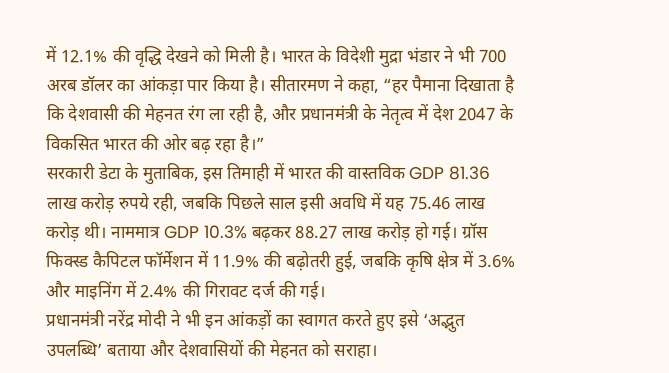में 12.1% की वृद्धि देखने को मिली है। भारत के विदेशी मुद्रा भंडार ने भी 700 अरब डॉलर का आंकड़ा पार किया है। सीतारमण ने कहा, “हर पैमाना दिखाता है कि देशवासी की मेहनत रंग ला रही है, और प्रधानमंत्री के नेतृत्व में देश 2047 के विकसित भारत की ओर बढ़ रहा है।”
सरकारी डेटा के मुताबिक, इस तिमाही में भारत की वास्तविक GDP 81.36 लाख करोड़ रुपये रही, जबकि पिछले साल इसी अवधि में यह 75.46 लाख करोड़ थी। नाममात्र GDP 10.3% बढ़कर 88.27 लाख करोड़ हो गई। ग्रॉस फिक्स्ड कैपिटल फॉर्मेशन में 11.9% की बढ़ोतरी हुई, जबकि कृषि क्षेत्र में 3.6% और माइनिंग में 2.4% की गिरावट दर्ज की गई।
प्रधानमंत्री नरेंद्र मोदी ने भी इन आंकड़ों का स्वागत करते हुए इसे ‘अद्भुत उपलब्धि’ बताया और देशवासियों की मेहनत को सराहा।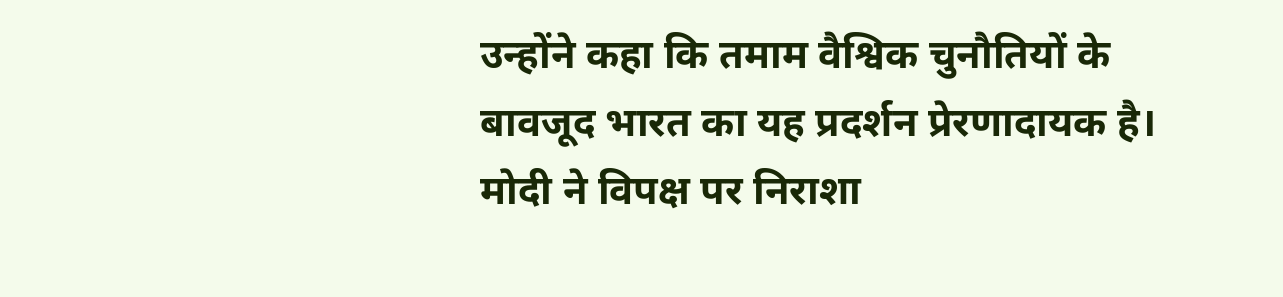उन्होंने कहा कि तमाम वैश्विक चुनौतियों के बावजूद भारत का यह प्रदर्शन प्रेरणादायक है। मोदी ने विपक्ष पर निराशा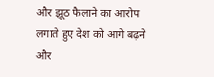और झूठ फैलाने का आरोप लगाते हुए देश को आगे बढ़ने और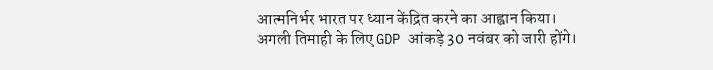आत्मनिर्भर भारत पर ध्यान केंद्रित करने का आह्वान किया।
अगली तिमाही के लिए GDP आंकड़े 30 नवंबर को जारी होंगे।